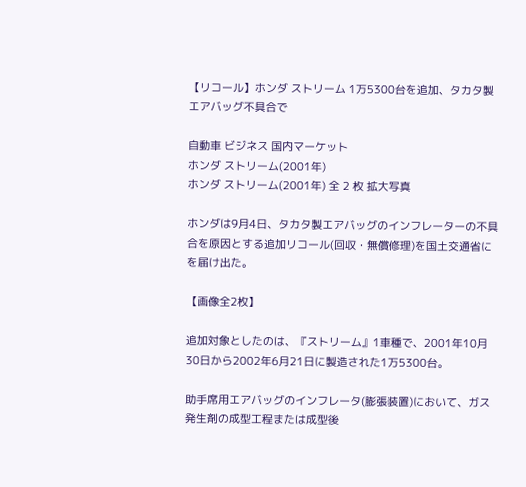【リコール】ホンダ ストリーム 1万5300台を追加、タカタ製エアバッグ不具合で

自動車 ビジネス 国内マーケット
ホンダ ストリーム(2001年)
ホンダ ストリーム(2001年) 全 2 枚 拡大写真

ホンダは9月4日、タカタ製エアバッグのインフレーターの不具合を原因とする追加リコール(回収・無償修理)を国土交通省にを届け出た。

【画像全2枚】

追加対象としたのは、『ストリーム』1車種で、2001年10月30日から2002年6月21日に製造された1万5300台。

助手席用エアバッグのインフレータ(膨張装置)において、ガス発生剤の成型工程または成型後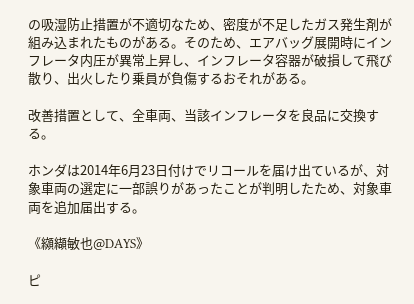の吸湿防止措置が不適切なため、密度が不足したガス発生剤が組み込まれたものがある。そのため、エアバッグ展開時にインフレータ内圧が異常上昇し、インフレータ容器が破損して飛び散り、出火したり乗員が負傷するおそれがある。

改善措置として、全車両、当該インフレータを良品に交換する。

ホンダは2014年6月23日付けでリコールを届け出ているが、対象車両の選定に一部誤りがあったことが判明したため、対象車両を追加届出する。

《纐纈敏也@DAYS》

ピ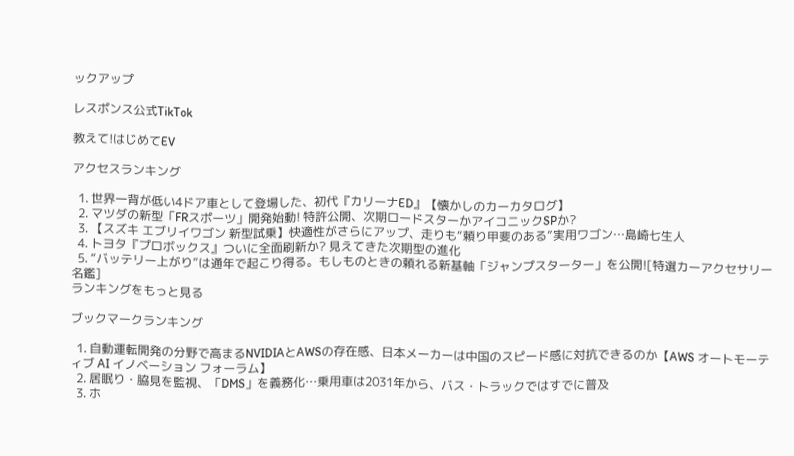ックアップ

レスポンス公式TikTok

教えて!はじめてEV

アクセスランキング

  1. 世界一背が低い4ドア車として登場した、初代『カリーナED』【懐かしのカーカタログ】
  2. マツダの新型「FRスポーツ」開発始動! 特許公開、次期ロードスターかアイコニックSPか?
  3. 【スズキ エブリイワゴン 新型試乗】快適性がさらにアップ、走りも“頼り甲斐のある”実用ワゴン…島崎七生人
  4. トヨタ『プロボックス』ついに全面刷新か? 見えてきた次期型の進化
  5. “バッテリー上がり”は通年で起こり得る。もしものときの頼れる新基軸「ジャンプスターター」を公開![特選カーアクセサリー名鑑]
ランキングをもっと見る

ブックマークランキング

  1. 自動運転開発の分野で高まるNVIDIAとAWSの存在感、日本メーカーは中国のスピード感に対抗できるのか【AWS オートモーティブ AI イノベーション フォーラム】
  2. 居眠り・脇見を監視、「DMS」を義務化…乗用車は2031年から、バス・トラックではすでに普及
  3. ホ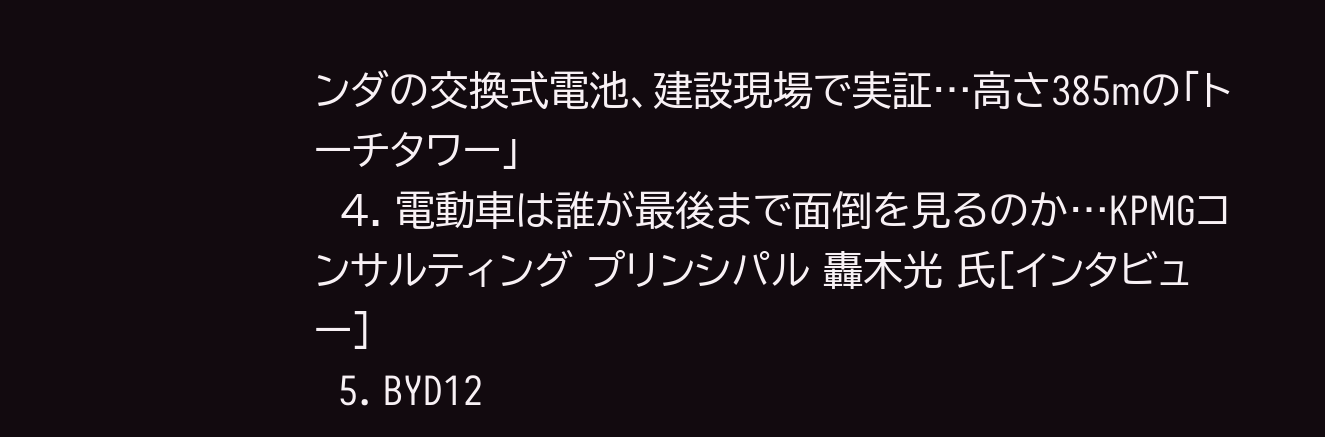ンダの交換式電池、建設現場で実証…高さ385mの「トーチタワー」
  4. 電動車は誰が最後まで面倒を見るのか…KPMGコンサルティング プリンシパル 轟木光 氏[インタビュー]
  5. BYD12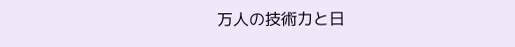万人の技術力と日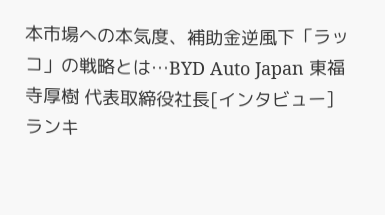本市場への本気度、補助金逆風下「ラッコ」の戦略とは…BYD Auto Japan 東福寺厚樹 代表取締役社長[インタビュー]
ランキ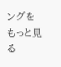ングをもっと見る